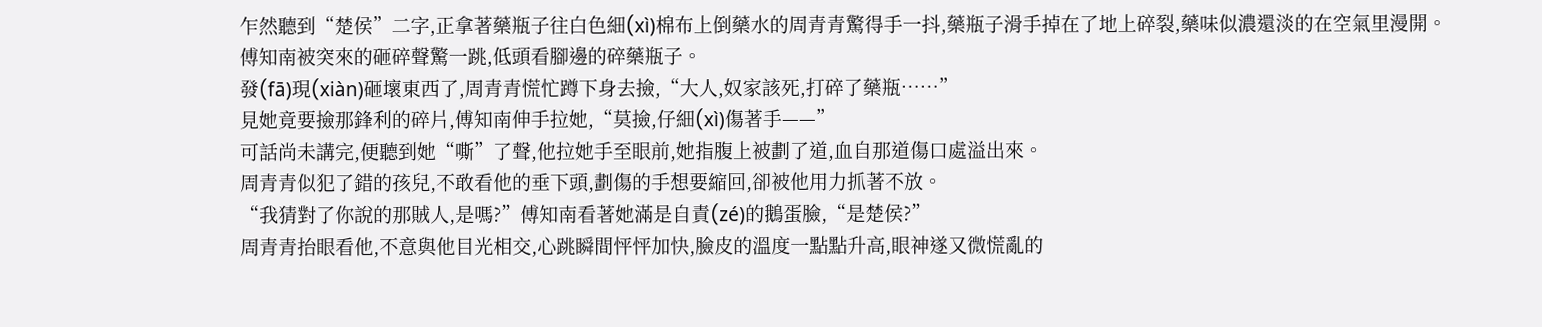乍然聽到“楚侯”二字,正拿著藥瓶子往白色細(xì)棉布上倒藥水的周青青驚得手一抖,藥瓶子滑手掉在了地上碎裂,藥味似濃還淡的在空氣里漫開。
傅知南被突來的砸碎聲驚一跳,低頭看腳邊的碎藥瓶子。
發(fā)現(xiàn)砸壞東西了,周青青慌忙蹲下身去撿,“大人,奴家該死,打碎了藥瓶……”
見她竟要撿那鋒利的碎片,傅知南伸手拉她,“莫撿,仔細(xì)傷著手——”
可話尚未講完,便聽到她“嘶”了聲,他拉她手至眼前,她指腹上被劃了道,血自那道傷口處溢出來。
周青青似犯了錯的孩兒,不敢看他的垂下頭,劃傷的手想要縮回,卻被他用力抓著不放。
“我猜對了你說的那賊人,是嗎?”傅知南看著她滿是自責(zé)的鵝蛋臉,“是楚侯?”
周青青抬眼看他,不意與他目光相交,心跳瞬間怦怦加快,臉皮的溫度一點點升高,眼神遂又微慌亂的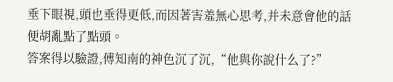垂下眼視,頭也垂得更低,而因著害羞無心思考,并未意會他的話便胡亂點了點頭。
答案得以驗證,傅知南的神色沉了沉,“他與你說什么了?”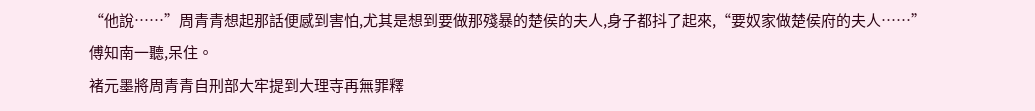“他說……”周青青想起那話便感到害怕,尤其是想到要做那殘暴的楚侯的夫人,身子都抖了起來,“要奴家做楚侯府的夫人……”
傅知南一聽,呆住。
褚元墨將周青青自刑部大牢提到大理寺再無罪釋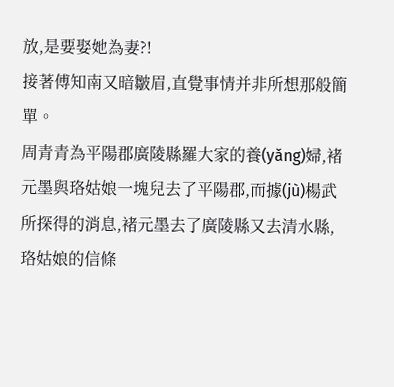放,是要娶她為妻?!
接著傅知南又暗皺眉,直覺事情并非所想那般簡單。
周青青為平陽郡廣陵縣羅大家的養(yǎng)婦,褚元墨與珞姑娘一塊兒去了平陽郡,而據(jù)楊武所探得的消息,褚元墨去了廣陵縣又去清水縣,珞姑娘的信條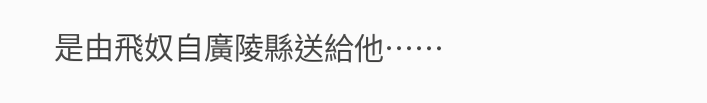是由飛奴自廣陵縣送給他……